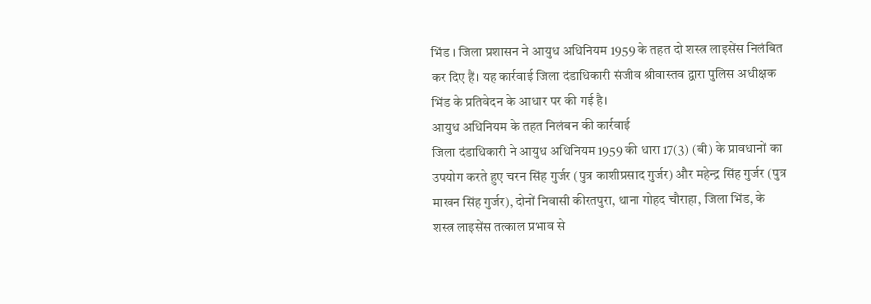भिंड । जिला प्रशासन ने आयुध अधिनियम 1959 के तहत दो शस्त्र लाइसेंस निलंबित कर दिए हैं। यह कार्रवाई जिला दंडाधिकारी संजीव श्रीवास्तव द्वारा पुलिस अधीक्षक भिंड के प्रतिवेदन के आधार पर की गई है।
आयुध अधिनियम के तहत निलंबन की कार्रवाई
जिला दंडाधिकारी ने आयुध अधिनियम 1959 की धारा 17(3) (बी) के प्रावधानों का उपयोग करते हुए चरन सिंह गुर्जर (पुत्र काशीप्रसाद गुर्जर) और महेन्द्र सिंह गुर्जर (पुत्र माखन सिंह गुर्जर), दोनों निवासी कीरतपुरा, थाना गोहद चौराहा, जिला भिंड, के शस्त्र लाइसेंस तत्काल प्रभाव से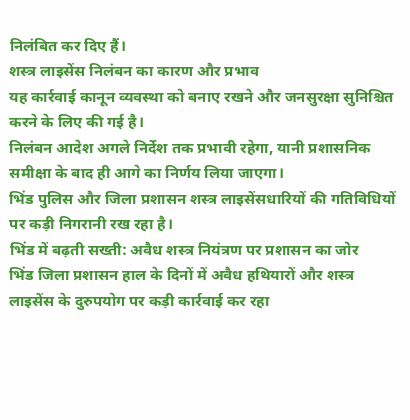निलंबित कर दिए हैं।
शस्त्र लाइसेंस निलंबन का कारण और प्रभाव
यह कार्रवाई कानून व्यवस्था को बनाए रखने और जनसुरक्षा सुनिश्चित करने के लिए की गई है।
निलंबन आदेश अगले निर्देश तक प्रभावी रहेगा, यानी प्रशासनिक समीक्षा के बाद ही आगे का निर्णय लिया जाएगा।
भिंड पुलिस और जिला प्रशासन शस्त्र लाइसेंसधारियों की गतिविधियों पर कड़ी निगरानी रख रहा है।
भिंड में बढ़ती सख्ती: अवैध शस्त्र नियंत्रण पर प्रशासन का जोर
भिंड जिला प्रशासन हाल के दिनों में अवैध हथियारों और शस्त्र लाइसेंस के दुरुपयोग पर कड़ी कार्रवाई कर रहा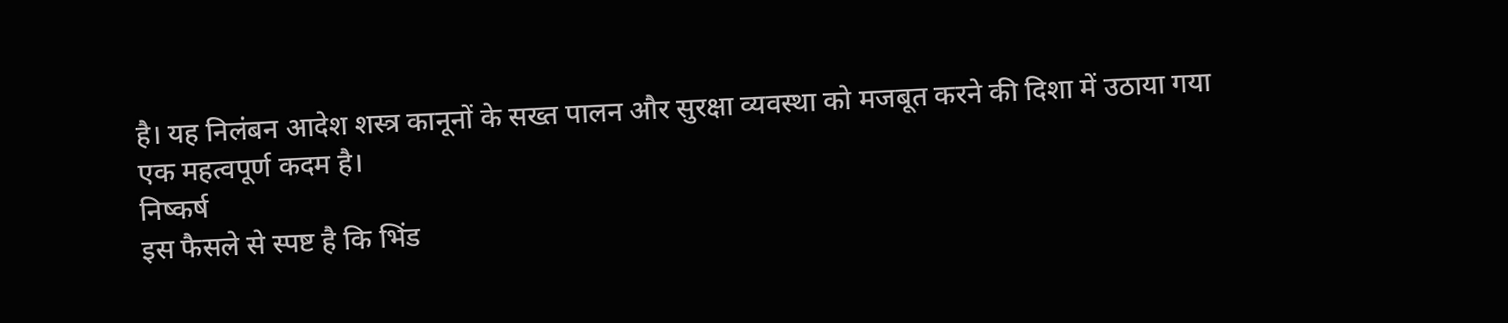है। यह निलंबन आदेश शस्त्र कानूनों के सख्त पालन और सुरक्षा व्यवस्था को मजबूत करने की दिशा में उठाया गया एक महत्वपूर्ण कदम है।
निष्कर्ष
इस फैसले से स्पष्ट है कि भिंड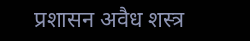प्रशासन अवैध शस्त्र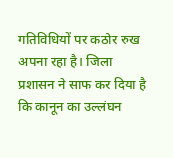गतिविधियों पर कठोर रुख अपना रहा है। जिला प्रशासन ने साफ कर दिया है कि कानून का उल्लंघन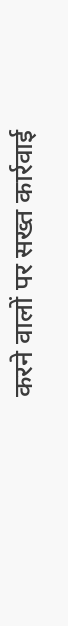करने वालों पर सख्त कार्रवाई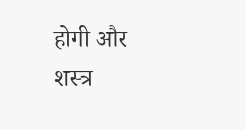होगी और शस्त्र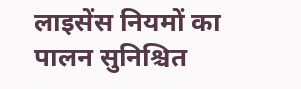लाइसेंस नियमों का पालन सुनिश्चित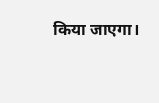किया जाएगा।